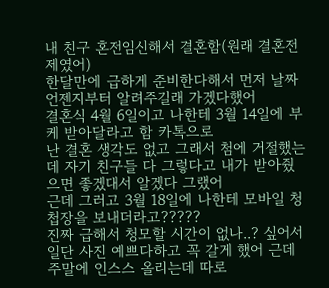내 친구 혼전임신해서 결혼함(원래 결혼전제였어)
한달만에 급하게 준비한다해서 먼저 날짜 언젠지부터 알려주길래 가겠다했어
결혼식 4월 6일이고 나한테 3월 14일에 부케 받아달라고 함 카톡으로
난 결혼 생각도 없고 그래서 첨에 거절했는데 자기 친구들 다 그렇다고 내가 받아줬으면 좋겠대서 알겠다 그랬어
근데 그러고 3월 18일에 나한테 모바일 청첩장을 보내더라고?????
진짜 급해서 청모할 시간이 없나..? 싶어서 일단 사진 예쁘다하고 꼭 갈게 했어 근데 주말에 인스스 올리는데 따로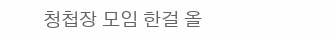청첩장 모임 한걸 올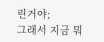린거야;
그래서 지금 뭐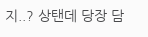지..? 상탠데 당장 담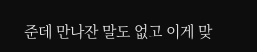준데 만나잔 말도 없고 이게 맞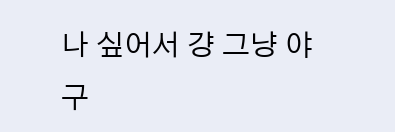나 싶어서 걍 그냥 야구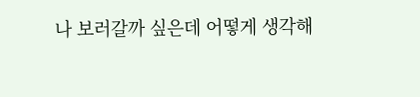나 보러갈까 싶은데 어떻게 생각해